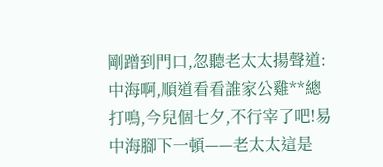剛蹭到門口,忽聽老太太揚聲道:中海啊,順道看看誰家公雞**總打鳴,今兒個七夕,不行宰了吧!易中海腳下一頓——老太太這是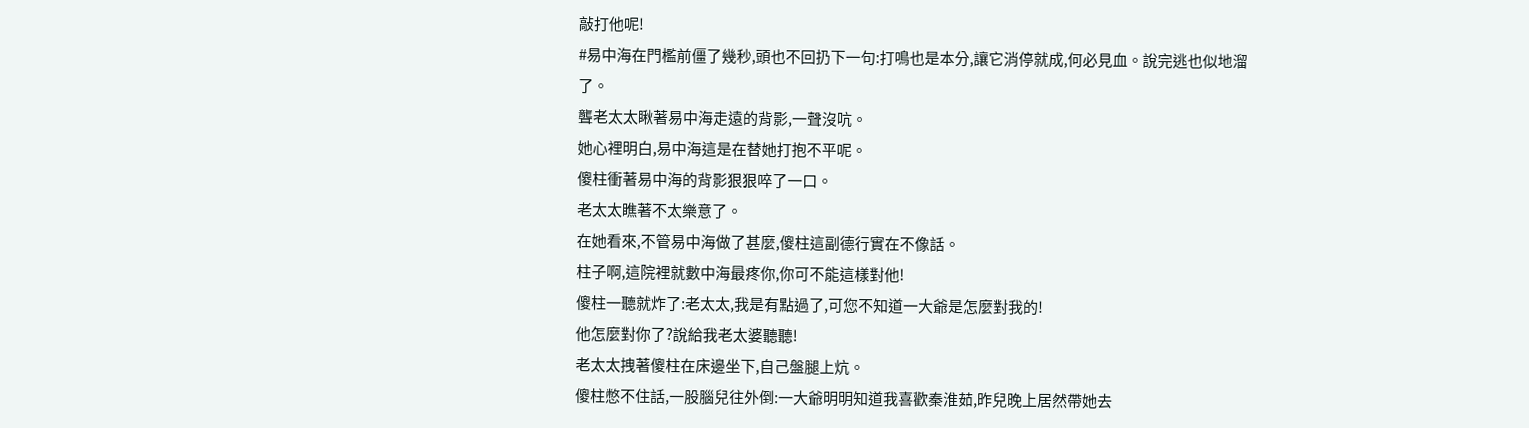敲打他呢!
#易中海在門檻前僵了幾秒,頭也不回扔下一句:打鳴也是本分,讓它消停就成,何必見血。說完逃也似地溜了。
聾老太太瞅著易中海走遠的背影,一聲沒吭。
她心裡明白,易中海這是在替她打抱不平呢。
傻柱衝著易中海的背影狠狠啐了一口。
老太太瞧著不太樂意了。
在她看來,不管易中海做了甚麼,傻柱這副德行實在不像話。
柱子啊,這院裡就數中海最疼你,你可不能這樣對他!
傻柱一聽就炸了:老太太,我是有點過了,可您不知道一大爺是怎麼對我的!
他怎麼對你了?說給我老太婆聽聽!
老太太拽著傻柱在床邊坐下,自己盤腿上炕。
傻柱憋不住話,一股腦兒往外倒:一大爺明明知道我喜歡秦淮茹,昨兒晚上居然帶她去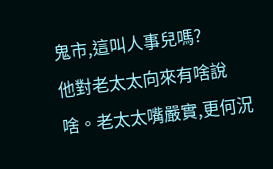鬼市,這叫人事兒嗎?
他對老太太向來有啥說啥。老太太嘴嚴實,更何況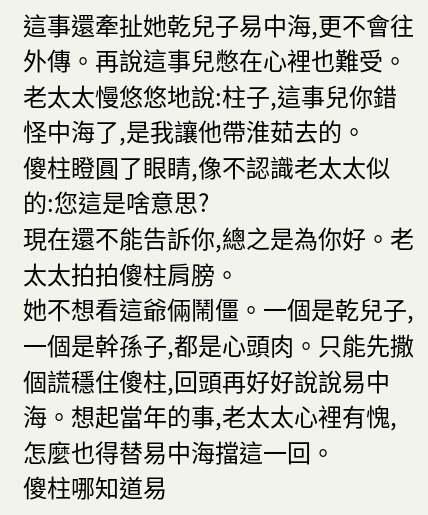這事還牽扯她乾兒子易中海,更不會往外傳。再說這事兒憋在心裡也難受。
老太太慢悠悠地說:柱子,這事兒你錯怪中海了,是我讓他帶淮茹去的。
傻柱瞪圓了眼睛,像不認識老太太似的:您這是啥意思?
現在還不能告訴你,總之是為你好。老太太拍拍傻柱肩膀。
她不想看這爺倆鬧僵。一個是乾兒子,一個是幹孫子,都是心頭肉。只能先撒個謊穩住傻柱,回頭再好好說說易中海。想起當年的事,老太太心裡有愧,怎麼也得替易中海擋這一回。
傻柱哪知道易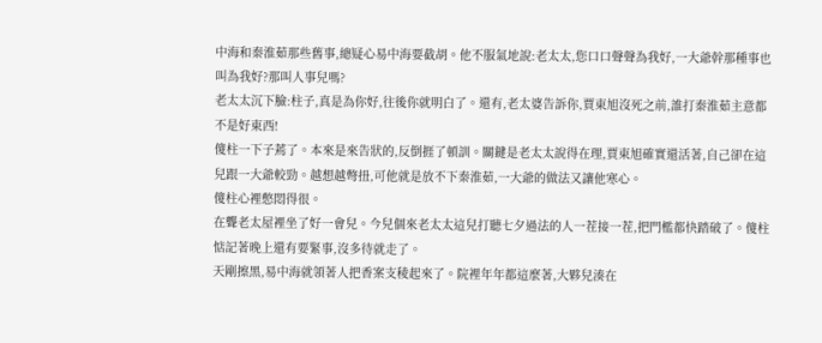中海和秦淮茹那些舊事,總疑心易中海要截胡。他不服氣地說:老太太,您口口聲聲為我好,一大爺幹那種事也叫為我好?那叫人事兒嗎?
老太太沉下臉:柱子,真是為你好,往後你就明白了。還有,老太婆告訴你,賈東旭沒死之前,誰打秦淮茹主意都不是好東西!
傻柱一下子蔫了。本來是來告狀的,反倒捱了頓訓。關鍵是老太太說得在理,賈東旭確實還活著,自己卻在這兒跟一大爺較勁。越想越彆扭,可他就是放不下秦淮茹,一大爺的做法又讓他寒心。
傻柱心裡憋悶得很。
在聾老太屋裡坐了好一會兒。今兒個來老太太這兒打聽七夕過法的人一茬接一茬,把門檻都快踏破了。傻柱惦記著晚上還有要緊事,沒多待就走了。
天剛擦黑,易中海就領著人把香案支稜起來了。院裡年年都這麼著,大夥兒湊在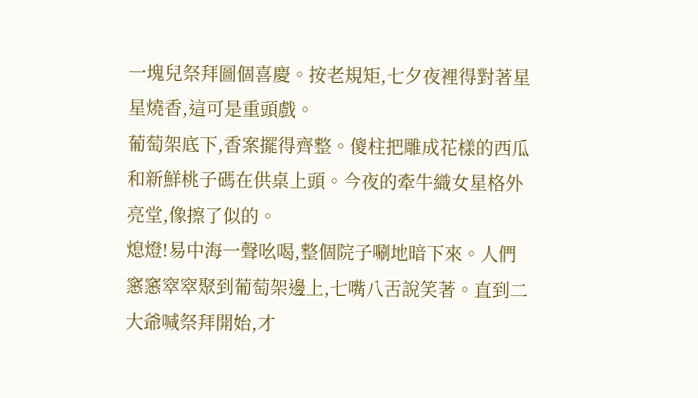一塊兒祭拜圖個喜慶。按老規矩,七夕夜裡得對著星星燒香,這可是重頭戲。
葡萄架底下,香案擺得齊整。傻柱把雕成花樣的西瓜和新鮮桃子碼在供桌上頭。今夜的牽牛織女星格外亮堂,像擦了似的。
熄燈!易中海一聲吆喝,整個院子唰地暗下來。人們窸窸窣窣聚到葡萄架邊上,七嘴八舌說笑著。直到二大爺喊祭拜開始,才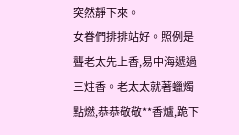突然靜下來。
女眷們排排站好。照例是聾老太先上香,易中海遞過三炷香。老太太就著蠟燭點燃,恭恭敬敬**香爐,跪下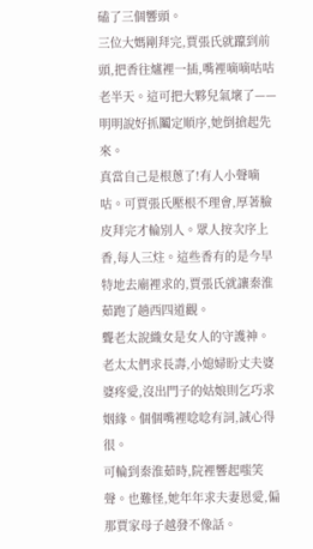磕了三個響頭。
三位大媽剛拜完,賈張氏就躥到前頭,把香往爐裡一插,嘴裡嘀嘀咕咕老半天。這可把大夥兒氣壞了——明明說好抓鬮定順序,她倒搶起先來。
真當自己是根蔥了!有人小聲嘀咕。可賈張氏壓根不理會,厚著臉皮拜完才輪別人。眾人按次序上香,每人三炷。這些香有的是今早特地去廟裡求的,賈張氏就讓秦淮茹跑了趟西四道觀。
聾老太說織女是女人的守護神。老太太們求長壽,小媳婦盼丈夫婆婆疼愛,沒出門子的姑娘則乞巧求姻緣。個個嘴裡唸唸有詞,誠心得很。
可輪到秦淮茹時,院裡響起嗤笑聲。也難怪,她年年求夫妻恩愛,偏那賈家母子越發不像話。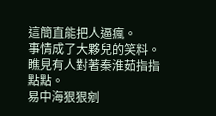這簡直能把人逼瘋。
事情成了大夥兒的笑料。
瞧見有人對著秦淮茹指指點點。
易中海狠狠剜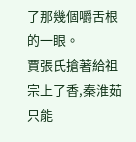了那幾個嚼舌根的一眼。
賈張氏搶著給祖宗上了香,秦淮茹只能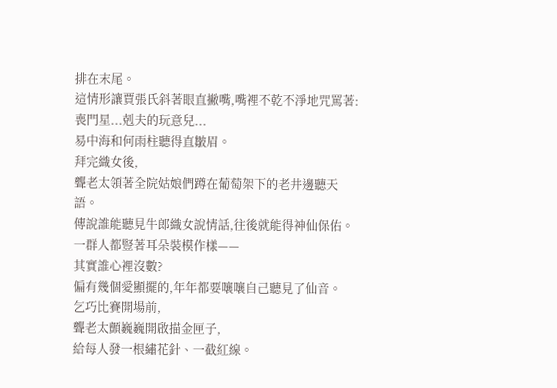排在末尾。
這情形讓賈張氏斜著眼直撇嘴,嘴裡不乾不淨地咒罵著:喪門星...剋夫的玩意兒...
易中海和何雨柱聽得直皺眉。
拜完織女後,
聾老太領著全院姑娘們蹲在葡萄架下的老井邊聽天語。
傳說誰能聽見牛郎織女說情話,往後就能得神仙保佑。
一群人都豎著耳朵裝模作樣——
其實誰心裡沒數?
偏有幾個愛顯擺的,年年都要嚷嚷自己聽見了仙音。
乞巧比賽開場前,
聾老太顫巍巍開啟描金匣子,
給每人發一根繡花針、一截紅線。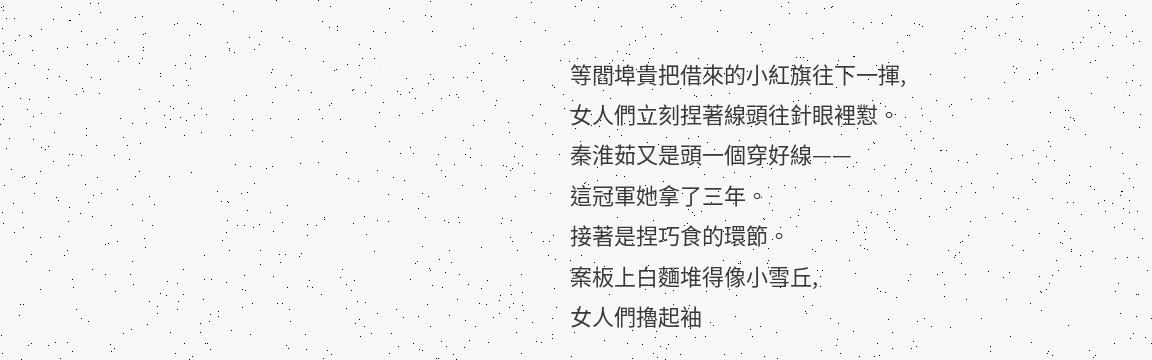等閻埠貴把借來的小紅旗往下一揮,
女人們立刻捏著線頭往針眼裡懟。
秦淮茹又是頭一個穿好線——
這冠軍她拿了三年。
接著是捏巧食的環節。
案板上白麵堆得像小雪丘,
女人們擼起袖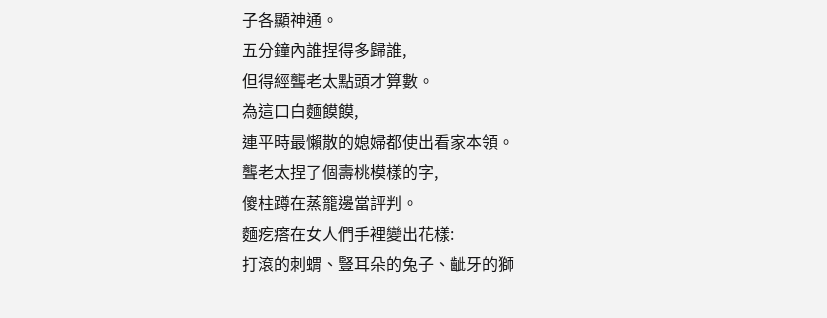子各顯神通。
五分鐘內誰捏得多歸誰,
但得經聾老太點頭才算數。
為這口白麵饃饃,
連平時最懶散的媳婦都使出看家本領。
聾老太捏了個壽桃模樣的字,
傻柱蹲在蒸籠邊當評判。
麵疙瘩在女人們手裡變出花樣:
打滾的刺蝟、豎耳朵的兔子、齜牙的獅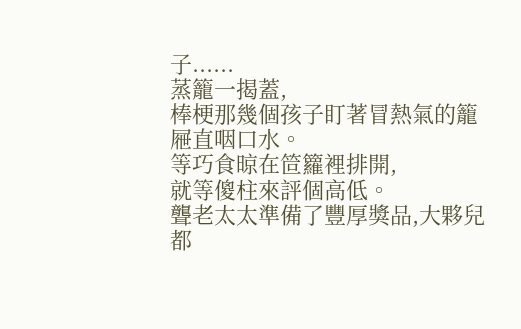子......
蒸籠一揭蓋,
棒梗那幾個孩子盯著冒熱氣的籠屜直咽口水。
等巧食晾在笸籮裡排開,
就等傻柱來評個高低。
聾老太太準備了豐厚獎品,大夥兒都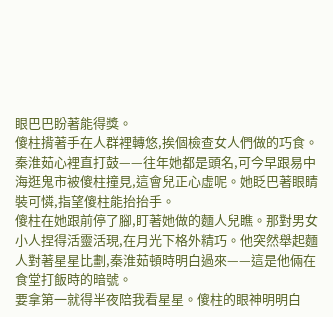眼巴巴盼著能得獎。
傻柱揹著手在人群裡轉悠,挨個檢查女人們做的巧食。秦淮茹心裡直打鼓——往年她都是頭名,可今早跟易中海逛鬼市被傻柱撞見,這會兒正心虛呢。她眨巴著眼睛裝可憐,指望傻柱能抬抬手。
傻柱在她跟前停了腳,盯著她做的麵人兒瞧。那對男女小人捏得活靈活現,在月光下格外精巧。他突然舉起麵人對著星星比劃,秦淮茹頓時明白過來——這是他倆在食堂打飯時的暗號。
要拿第一就得半夜陪我看星星。傻柱的眼神明明白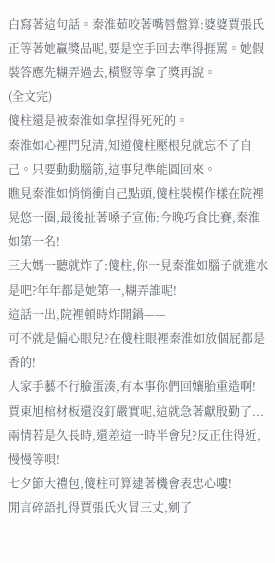白寫著這句話。秦淮茹咬著嘴唇盤算:婆婆賈張氏正等著她贏獎品呢,要是空手回去準得捱罵。她假裝答應先糊弄過去,橫豎等拿了獎再說。
(全文完)
傻柱還是被秦淮如拿捏得死死的。
秦淮如心裡門兒清,知道傻柱壓根兒就忘不了自己。只要動動腦筋,這事兒準能圓回來。
瞧見秦淮如悄悄衝自己點頭,傻柱裝模作樣在院裡晃悠一圈,最後扯著嗓子宣佈:今晚巧食比賽,秦淮如第一名!
三大媽一聽就炸了:傻柱,你一見秦淮如腦子就進水是吧?年年都是她第一,糊弄誰呢!
這話一出,院裡頓時炸開鍋——
可不就是偏心眼兒?在傻柱眼裡秦淮如放個屁都是香的!
人家手藝不行臉蛋湊,有本事你們回孃胎重造啊!
賈東旭棺材板還沒釘嚴實呢,這就急著獻殷勤了...
兩情若是久長時,還差這一時半會兒?反正住得近,慢慢等唄!
七夕節大禮包,傻柱可算逮著機會表忠心嘍!
閒言碎語扎得賈張氏火冒三丈,剜了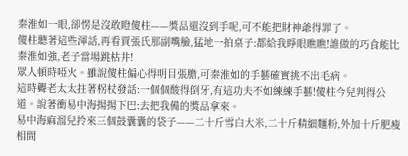秦淮如一眼,卻愣是沒敢瞪傻柱——獎品還沒到手呢,可不能把財神爺得罪了。
傻柱聽著這些渾話,再看賈張氏那副嘴臉,猛地一拍桌子:都給我睜眼瞧瞧!誰做的巧食能比秦淮如強,老子當場跳枯井!
眾人頓時啞火。雖說傻柱偏心得明目張膽,可秦淮如的手藝確實挑不出毛病。
這時聾老太太拄著柺杖發話:一個個酸得倒牙,有這功夫不如練練手藝!傻柱今兒判得公道。說著衝易中海揚揚下巴:去把我備的獎品拿來。
易中海麻溜兒拎來三個鼓囊囊的袋子——二十斤雪白大米,二十斤精細麵粉,外加十斤肥瘦相間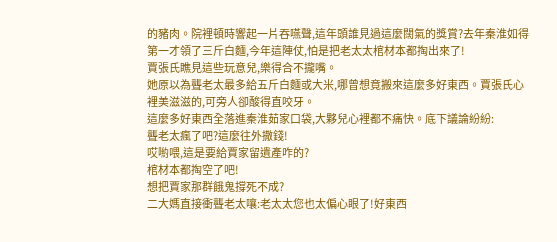的豬肉。院裡頓時響起一片吞嚥聲,這年頭誰見過這麼闊氣的獎賞?去年秦淮如得第一才領了三斤白麵,今年這陣仗,怕是把老太太棺材本都掏出來了!
賈張氏瞧見這些玩意兒,樂得合不攏嘴。
她原以為聾老太最多給五斤白麵或大米,哪曾想竟搬來這麼多好東西。賈張氏心裡美滋滋的,可旁人卻酸得直咬牙。
這麼多好東西全落進秦淮茹家口袋,大夥兒心裡都不痛快。底下議論紛紛:
聾老太瘋了吧?這麼往外撒錢!
哎喲喂,這是要給賈家留遺產咋的?
棺材本都掏空了吧!
想把賈家那群餓鬼撐死不成?
二大媽直接衝聾老太嚷:老太太您也太偏心眼了!好東西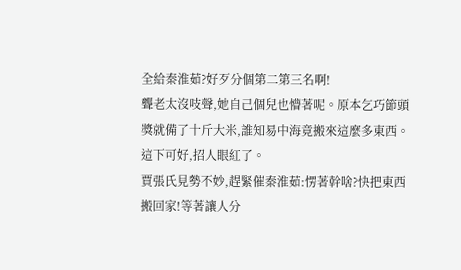全給秦淮茹?好歹分個第二第三名啊!
聾老太沒吱聲,她自己個兒也懵著呢。原本乞巧節頭獎就備了十斤大米,誰知易中海竟搬來這麼多東西。這下可好,招人眼紅了。
賈張氏見勢不妙,趕緊催秦淮茹:愣著幹啥?快把東西搬回家!等著讓人分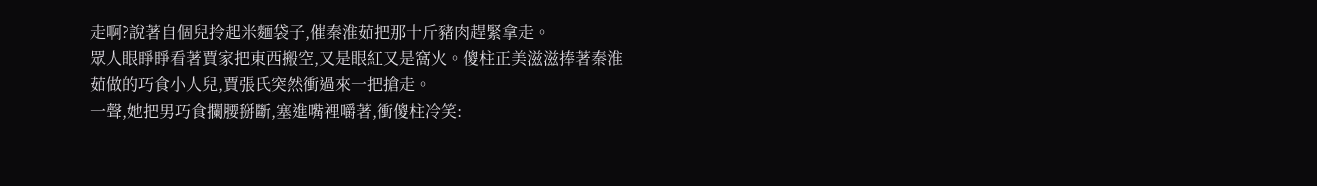走啊?說著自個兒拎起米麵袋子,催秦淮茹把那十斤豬肉趕緊拿走。
眾人眼睜睜看著賈家把東西搬空,又是眼紅又是窩火。傻柱正美滋滋捧著秦淮茹做的巧食小人兒,賈張氏突然衝過來一把搶走。
一聲,她把男巧食攔腰掰斷,塞進嘴裡嚼著,衝傻柱冷笑: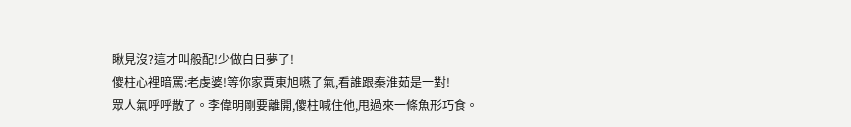瞅見沒?這才叫般配!少做白日夢了!
傻柱心裡暗罵:老虔婆!等你家賈東旭嚥了氣,看誰跟秦淮茹是一對!
眾人氣呼呼散了。李偉明剛要離開,傻柱喊住他,甩過來一條魚形巧食。